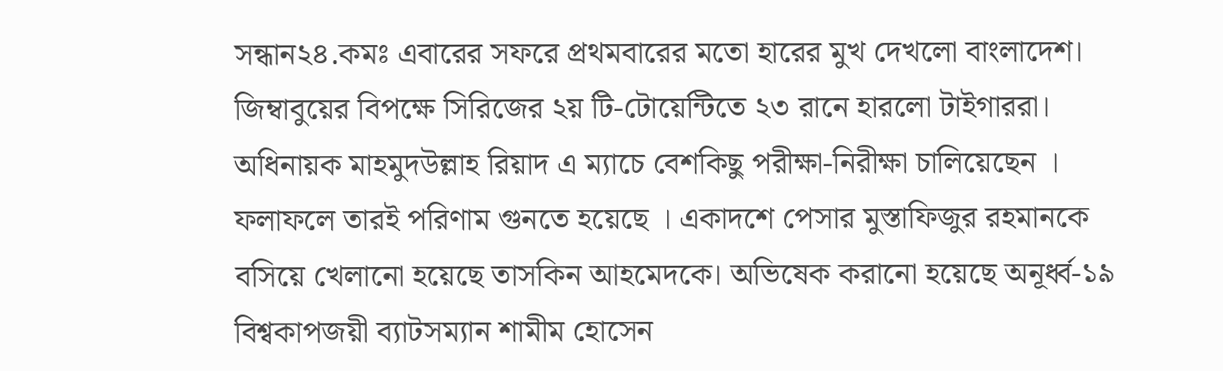সন্ধান২৪.কমঃ এবারের সফরে প্রথমবারের মতো হারের মুখ দেখলো বাংলাদেশ। জিম্বাবুয়ের বিপক্ষে সিরিজের ২য় টি-টোয়েন্টিতে ২৩ রানে হারলো টাইগাররা।
অধিনায়ক মাহমুদউল্লাহ রিয়াদ এ ম্যাচে বেশকিছু পরীক্ষা-নিরীক্ষা চালিয়েছেন । ফলাফলে তারই পরিণাম গুনতে হয়েছে । একাদশে পেসার মুস্তাফিজুর রহমানকে বসিয়ে খেলানো হয়েছে তাসকিন আহমেদকে। অভিষেক করানো হয়েছে অনূর্ধ্ব-১৯ বিশ্বকাপজয়ী ব্যাটসম্যান শামীম হোসেন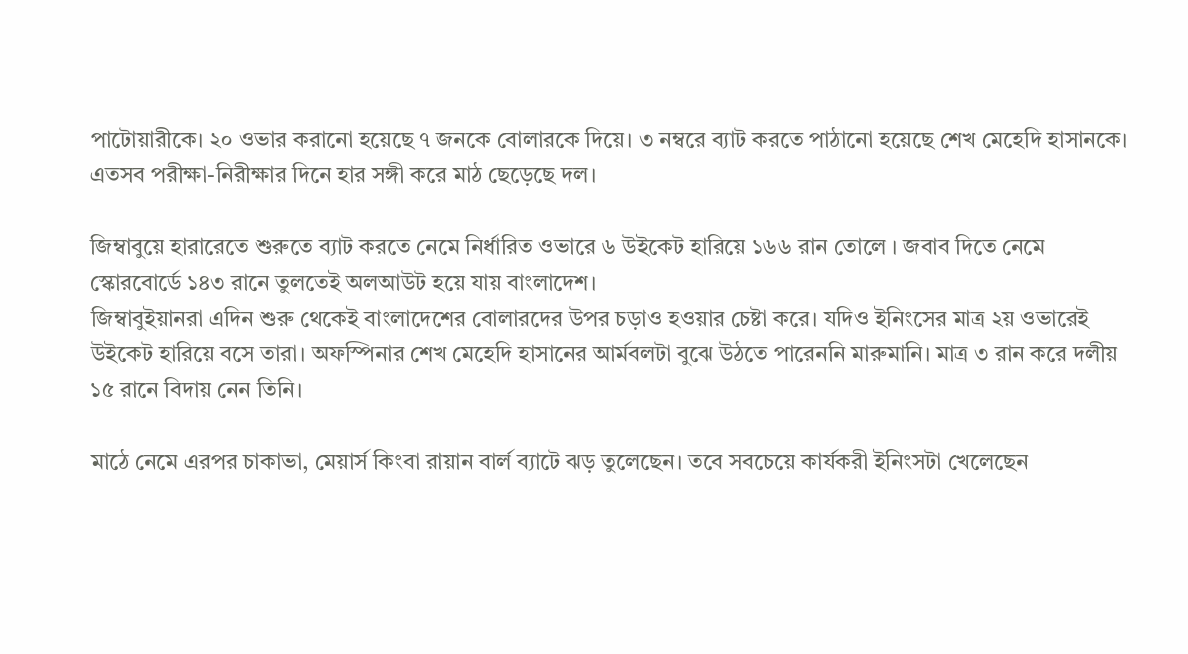পাটোয়ারীকে। ২০ ওভার করানো হয়েছে ৭ জনকে বোলারকে দিয়ে। ৩ নম্বরে ব্যাট করতে পাঠানো হয়েছে শেখ মেহেদি হাসানকে। এতসব পরীক্ষা-নিরীক্ষার দিনে হার সঙ্গী করে মাঠ ছেড়েছে দল।

জিম্বাবুয়ে হারারেতে শুরুতে ব্যাট করতে নেমে নির্ধারিত ওভারে ৬ উইকেট হারিয়ে ১৬৬ রান তোলে । জবাব দিতে নেমে স্কোরবোর্ডে ১৪৩ রানে তুলতেই অলআউট হয়ে যায় বাংলাদেশ।
জিম্বাবুইয়ানরা এদিন শুরু থেকেই বাংলাদেশের বোলারদের উপর চড়াও হওয়ার চেষ্টা করে। যদিও ইনিংসের মাত্র ২য় ওভারেই উইকেট হারিয়ে বসে তারা। অফস্পিনার শেখ মেহেদি হাসানের আর্মবলটা বুঝে উঠতে পারেননি মারুমানি। মাত্র ৩ রান করে দলীয় ১৫ রানে বিদায় নেন তিনি।

মাঠে নেমে এরপর চাকাভা, মেয়ার্স কিংবা রায়ান বার্ল ব্যাটে ঝড় তুলেছেন। তবে সবচেয়ে কার্যকরী ইনিংসটা খেলেছেন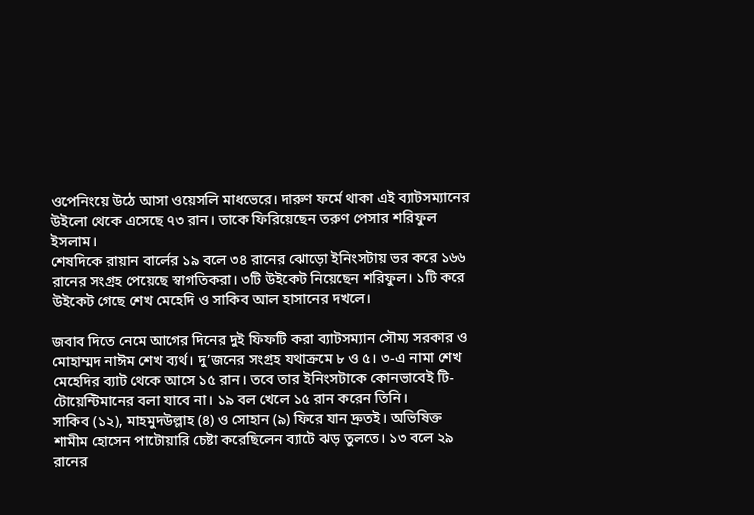ওপেনিংয়ে উঠে আসা ওয়েসলি মাধভেরে। দারুণ ফর্মে থাকা এই ব্যাটসম্যানের উইলো থেকে এসেছে ৭৩ রান। তাকে ফিরিয়েছেন তরুণ পেসার শরিফুল ইসলাম।
শেষদিকে রায়ান বার্লের ১৯ বলে ৩৪ রানের ঝোড়ো ইনিংসটায় ভর করে ১৬৬ রানের সংগ্রহ পেয়েছে স্বাগতিকরা। ৩টি উইকেট নিয়েছেন শরিফুল। ১টি করে উইকেট গেছে শেখ মেহেদি ও সাকিব আল হাসানের দখলে।

জবাব দিতে নেমে আগের দিনের দুই ফিফটি করা ব্যাটসম্যান সৌম্য সরকার ও মোহাম্মদ নাঈম শেখ ব্যর্থ। দু’জনের সংগ্রহ যথাক্রমে ৮ ও ৫। ৩-এ নামা শেখ মেহেদির ব্যাট থেকে আসে ১৫ রান। তবে তার ইনিংসটাকে কোনভাবেই টি-টোয়েন্টিমানের বলা যাবে না। ১৯ বল খেলে ১৫ রান করেন তিনি।
সাকিব (১২), মাহমুদউল্লাহ (৪) ও সোহান (৯) ফিরে যান দ্রুতই। অভিষিক্ত শামীম হোসেন পাটোয়ারি চেষ্টা করেছিলেন ব্যাটে ঝড় তুলতে। ১৩ বলে ২৯ রানের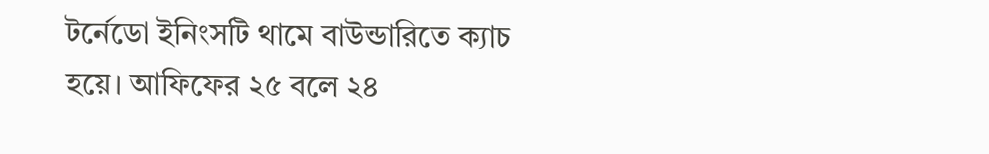টর্নেডো ইনিংসটি থামে বাউন্ডারিতে ক্যাচ হয়ে। আফিফের ২৫ বলে ২৪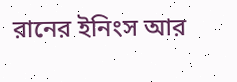রানের ইনিংস আর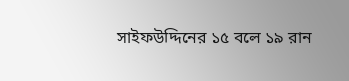সাইফউদ্দিনের ১৫ বলে ১৯ রান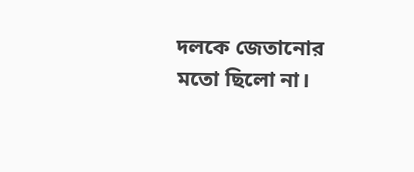দলকে জেতানোর মতো ছিলো না।